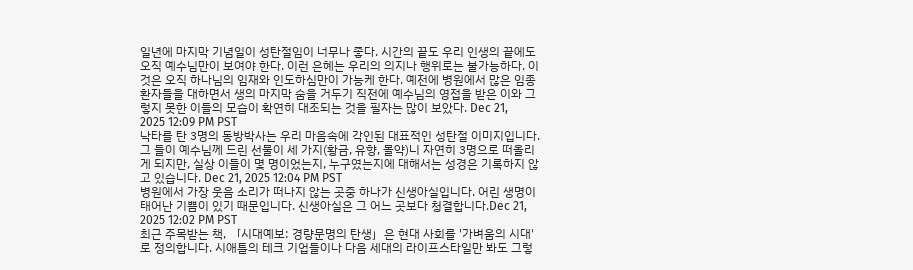일년에 마지막 기념일이 성탄절임이 너무나 좋다. 시간의 끝도 우리 인생의 끝에도 오직 예수님만이 보여야 한다. 이런 은혜는 우리의 의지나 행위로는 불가능하다. 이것은 오직 하나님의 임재와 인도하심만이 가능케 한다. 예전에 병원에서 많은 임종환자들을 대하면서 생의 마지막 숨을 거두기 직전에 예수님의 영접을 받은 이와 그렇지 못한 이들의 모습이 확연히 대조되는 것을 필자는 많이 보았다. Dec 21, 2025 12:09 PM PST
낙타를 탄 3명의 동방박사는 우리 마음속에 각인된 대표적인 성탄절 이미지입니다. 그 들이 예수님께 드린 선물이 세 가지(황금, 유향, 몰약)니 자연히 3명으로 떠올리게 되지만, 실상 이들이 몇 명이었는지, 누구였는지에 대해서는 성경은 기록하지 않고 있습니다. Dec 21, 2025 12:04 PM PST
병원에서 가장 웃음 소리가 떠나지 않는 곳중 하나가 신생아실입니다. 어린 생명이 태어난 기쁨이 있기 때문입니다. 신생아실은 그 어느 곳보다 청결합니다.Dec 21, 2025 12:02 PM PST
최근 주목받는 책, 「시대예보: 경량문명의 탄생」은 현대 사회를 '가벼움의 시대'로 정의합니다. 시애틀의 테크 기업들이나 다음 세대의 라이프스타일만 봐도 그렇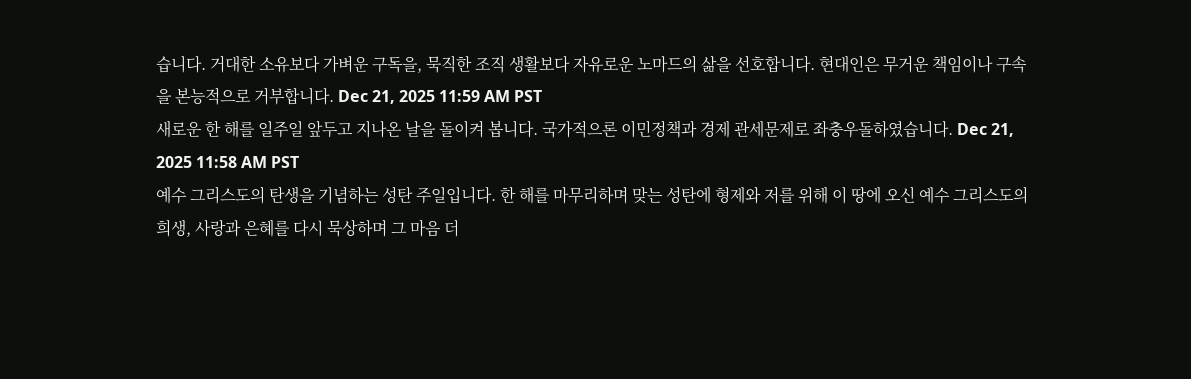습니다. 거대한 소유보다 가벼운 구독을, 묵직한 조직 생활보다 자유로운 노마드의 삶을 선호합니다. 현대인은 무거운 책임이나 구속을 본능적으로 거부합니다. Dec 21, 2025 11:59 AM PST
새로운 한 해를 일주일 앞두고 지나온 날을 돌이켜 봅니다. 국가적으론 이민정책과 경제 관세문제로 좌충우돌하였습니다. Dec 21, 2025 11:58 AM PST
예수 그리스도의 탄생을 기념하는 성탄 주일입니다. 한 해를 마무리하며 맞는 성탄에 형제와 저를 위해 이 땅에 오신 예수 그리스도의 희생, 사랑과 은혜를 다시 묵상하며 그 마음 더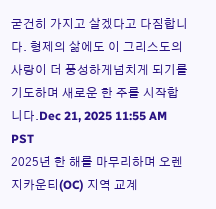굳건히 가지고 살겠다고 다짐합니다. 형제의 삶에도 이 그리스도의 사랑이 더 풍성하게넘치게 되기를 기도하며 새로운 한 주를 시작합니다.Dec 21, 2025 11:55 AM PST
2025년 한 해를 마무리하며 오렌지카운티(OC) 지역 교계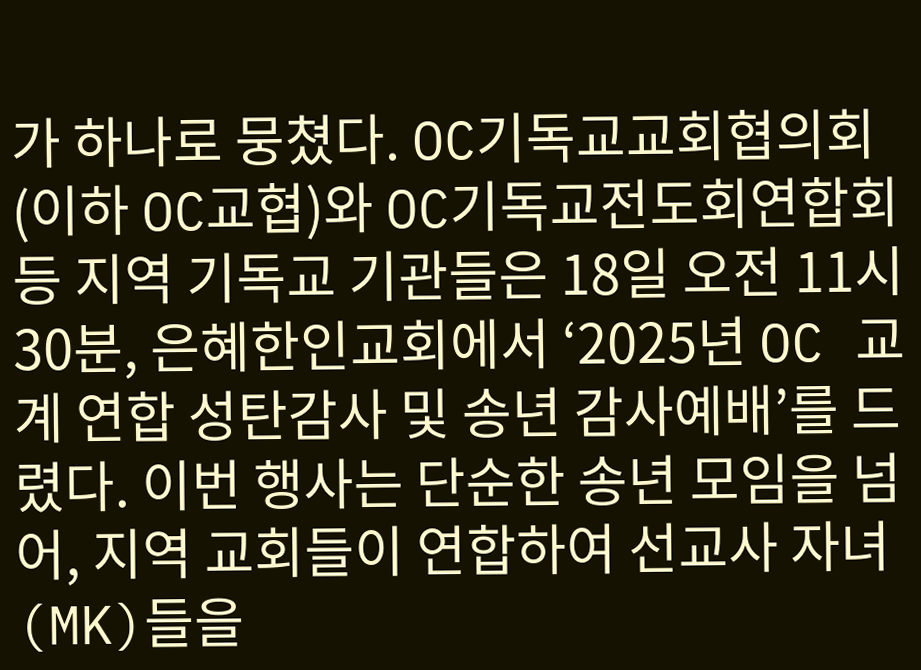가 하나로 뭉쳤다. OC기독교교회협의회(이하 OC교협)와 OC기독교전도회연합회 등 지역 기독교 기관들은 18일 오전 11시 30분, 은혜한인교회에서 ‘2025년 OC 교계 연합 성탄감사 및 송년 감사예배’를 드렸다. 이번 행사는 단순한 송년 모임을 넘어, 지역 교회들이 연합하여 선교사 자녀(MK)들을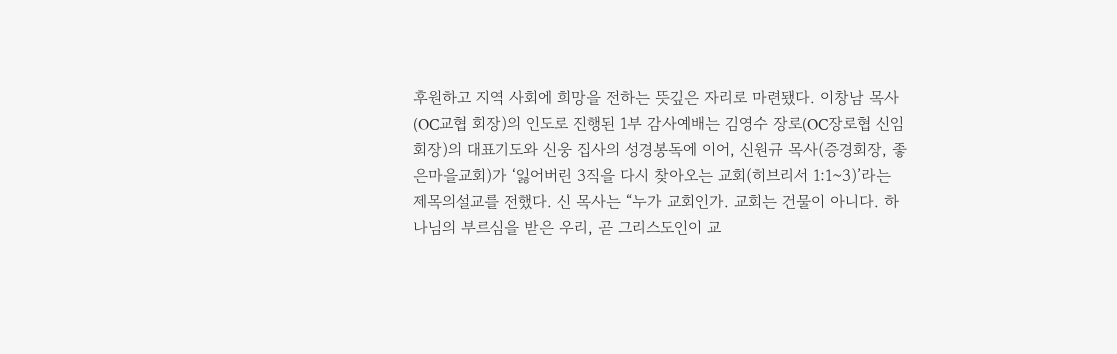후원하고 지역 사회에 희망을 전하는 뜻깊은 자리로 마련됐다. 이창남 목사(OC교협 회장)의 인도로 진행된 1부 감사예배는 김영수 장로(OC장로협 신임회장)의 대표기도와 신웅 집사의 성경봉독에 이어, 신원규 목사(증경회장, 좋은마을교회)가 ‘잃어버린 3직을 다시 찾아오는 교회(히브리서 1:1~3)’라는 제목의설교를 전했다. 신 목사는 “누가 교회인가. 교회는 건물이 아니다. 하나님의 부르심을 받은 우리, 곧 그리스도인이 교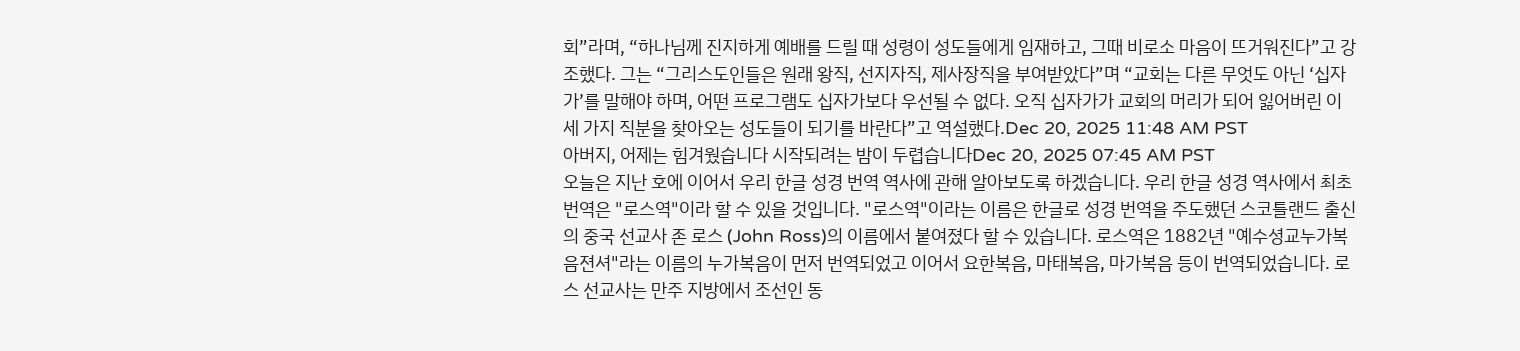회”라며, “하나님께 진지하게 예배를 드릴 때 성령이 성도들에게 임재하고, 그때 비로소 마음이 뜨거워진다”고 강조했다. 그는 “그리스도인들은 원래 왕직, 선지자직, 제사장직을 부여받았다”며 “교회는 다른 무엇도 아닌 ‘십자가’를 말해야 하며, 어떤 프로그램도 십자가보다 우선될 수 없다. 오직 십자가가 교회의 머리가 되어 잃어버린 이 세 가지 직분을 찾아오는 성도들이 되기를 바란다”고 역설했다.Dec 20, 2025 11:48 AM PST
아버지, 어제는 힘겨웠습니다 시작되려는 밤이 두렵습니다Dec 20, 2025 07:45 AM PST
오늘은 지난 호에 이어서 우리 한글 성경 번역 역사에 관해 알아보도록 하겠습니다. 우리 한글 성경 역사에서 최초 번역은 "로스역"이라 할 수 있을 것입니다. "로스역"이라는 이름은 한글로 성경 번역을 주도했던 스코틀랜드 출신의 중국 선교사 존 로스 (John Ross)의 이름에서 붙여졌다 할 수 있습니다. 로스역은 1882년 "예수셩교누가복음젼셔"라는 이름의 누가복음이 먼저 번역되었고 이어서 요한복음, 마태복음, 마가복음 등이 번역되었습니다. 로스 선교사는 만주 지방에서 조선인 동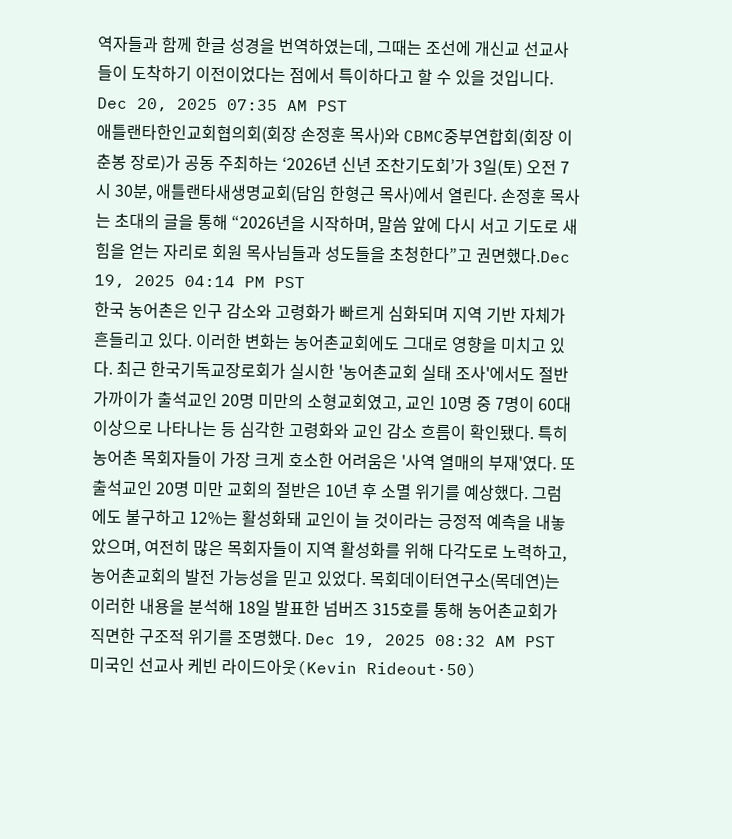역자들과 함께 한글 성경을 번역하였는데, 그때는 조선에 개신교 선교사들이 도착하기 이전이었다는 점에서 특이하다고 할 수 있을 것입니다. Dec 20, 2025 07:35 AM PST
애틀랜타한인교회협의회(회장 손정훈 목사)와 CBMC중부연합회(회장 이춘봉 장로)가 공동 주최하는 ‘2026년 신년 조찬기도회’가 3일(토) 오전 7시 30분, 애틀랜타새생명교회(담임 한형근 목사)에서 열린다. 손정훈 목사는 초대의 글을 통해 “2026년을 시작하며, 말씀 앞에 다시 서고 기도로 새 힘을 얻는 자리로 회원 목사님들과 성도들을 초청한다”고 권면했다.Dec 19, 2025 04:14 PM PST
한국 농어촌은 인구 감소와 고령화가 빠르게 심화되며 지역 기반 자체가 흔들리고 있다. 이러한 변화는 농어촌교회에도 그대로 영향을 미치고 있다. 최근 한국기독교장로회가 실시한 '농어촌교회 실태 조사'에서도 절반 가까이가 출석교인 20명 미만의 소형교회였고, 교인 10명 중 7명이 60대 이상으로 나타나는 등 심각한 고령화와 교인 감소 흐름이 확인됐다. 특히 농어촌 목회자들이 가장 크게 호소한 어려움은 '사역 열매의 부재'였다. 또 출석교인 20명 미만 교회의 절반은 10년 후 소멸 위기를 예상했다. 그럼에도 불구하고 12%는 활성화돼 교인이 늘 것이라는 긍정적 예측을 내놓았으며, 여전히 많은 목회자들이 지역 활성화를 위해 다각도로 노력하고, 농어촌교회의 발전 가능성을 믿고 있었다. 목회데이터연구소(목데연)는 이러한 내용을 분석해 18일 발표한 넘버즈 315호를 통해 농어촌교회가 직면한 구조적 위기를 조명했다. Dec 19, 2025 08:32 AM PST
미국인 선교사 케빈 라이드아웃(Kevin Rideout·50)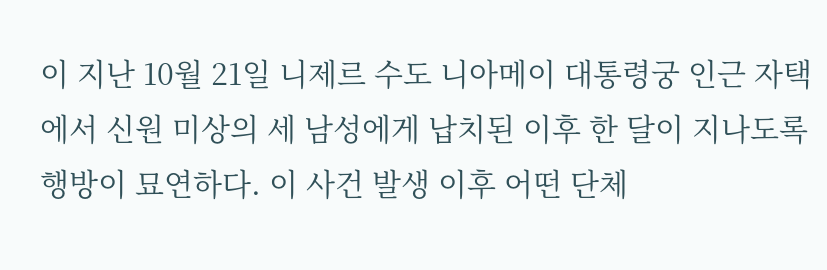이 지난 10월 21일 니제르 수도 니아메이 대통령궁 인근 자택에서 신원 미상의 세 남성에게 납치된 이후 한 달이 지나도록 행방이 묘연하다. 이 사건 발생 이후 어떤 단체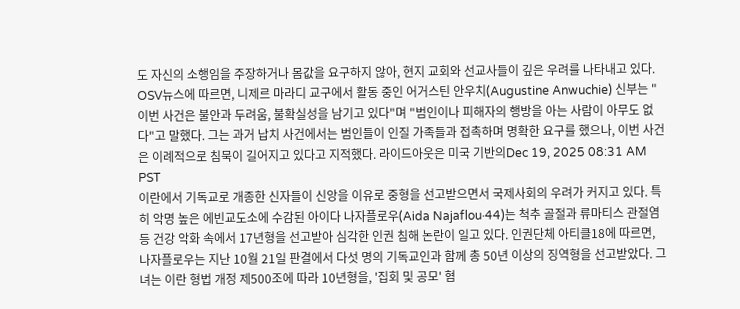도 자신의 소행임을 주장하거나 몸값을 요구하지 않아, 현지 교회와 선교사들이 깊은 우려를 나타내고 있다. OSV뉴스에 따르면, 니제르 마라디 교구에서 활동 중인 어거스틴 안우치(Augustine Anwuchie) 신부는 "이번 사건은 불안과 두려움, 불확실성을 남기고 있다"며 "범인이나 피해자의 행방을 아는 사람이 아무도 없다"고 말했다. 그는 과거 납치 사건에서는 범인들이 인질 가족들과 접촉하며 명확한 요구를 했으나, 이번 사건은 이례적으로 침묵이 길어지고 있다고 지적했다. 라이드아웃은 미국 기반의Dec 19, 2025 08:31 AM PST
이란에서 기독교로 개종한 신자들이 신앙을 이유로 중형을 선고받으면서 국제사회의 우려가 커지고 있다. 특히 악명 높은 에빈교도소에 수감된 아이다 나자플로우(Aida Najaflou·44)는 척추 골절과 류마티스 관절염 등 건강 악화 속에서 17년형을 선고받아 심각한 인권 침해 논란이 일고 있다. 인권단체 아티클18에 따르면, 나자플로우는 지난 10월 21일 판결에서 다섯 명의 기독교인과 함께 총 50년 이상의 징역형을 선고받았다. 그녀는 이란 형법 개정 제500조에 따라 10년형을, '집회 및 공모' 혐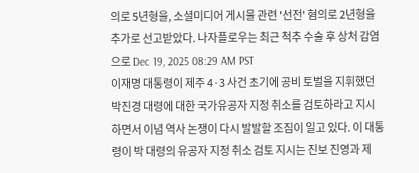의로 5년형을, 소셜미디어 게시물 관련 '선전' 혐의로 2년형을 추가로 선고받았다. 나자플로우는 최근 척추 수술 후 상처 감염으로 Dec 19, 2025 08:29 AM PST
이재명 대통령이 제주 4·3 사건 초기에 공비 토벌을 지휘했던 박진경 대령에 대한 국가유공자 지정 취소를 검토하라고 지시하면서 이념 역사 논쟁이 다시 발발할 조짐이 일고 있다. 이 대통령이 박 대령의 유공자 지정 취소 검토 지시는 진보 진영과 제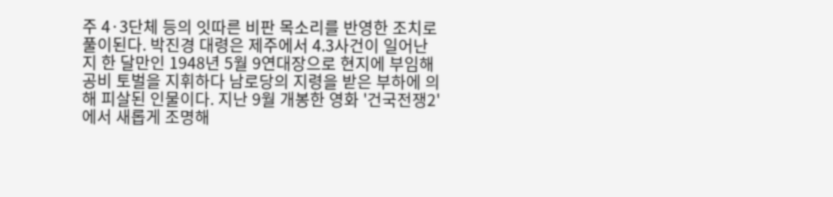주 4·3단체 등의 잇따른 비판 목소리를 반영한 조치로 풀이된다. 박진경 대령은 제주에서 4.3사건이 일어난 지 한 달만인 1948년 5월 9연대장으로 현지에 부임해 공비 토벌을 지휘하다 남로당의 지령을 받은 부하에 의해 피살된 인물이다. 지난 9월 개봉한 영화 '건국전쟁2'에서 새롭게 조명해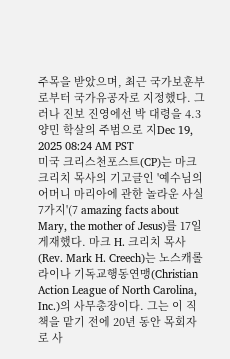주목을 받았으며, 최근 국가보훈부로부터 국가유공자로 지정했다. 그러나 진보 진영에선 박 대령을 4.3 양민 학살의 주범으로 지Dec 19, 2025 08:24 AM PST
미국 크리스천포스트(CP)는 마크 크리치 목사의 기고글인 '예수님의 어머니 마리아에 관한 놀라운 사실 7가지'(7 amazing facts about Mary, the mother of Jesus)를 17일 게재했다. 마크 H. 크리치 목사(Rev. Mark H. Creech)는 노스캐롤라이나 기독교행동연맹(Christian Action League of North Carolina, Inc.)의 사무총장이다. 그는 이 직책을 맡기 전에 20년 동안 목회자로 사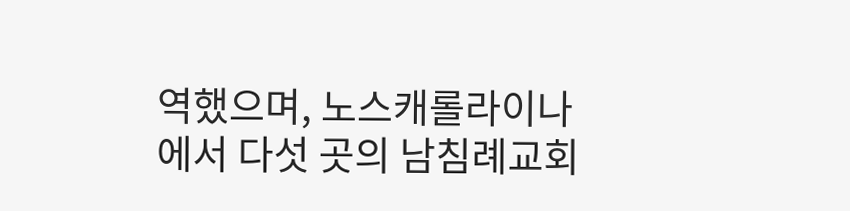역했으며, 노스캐롤라이나에서 다섯 곳의 남침례교회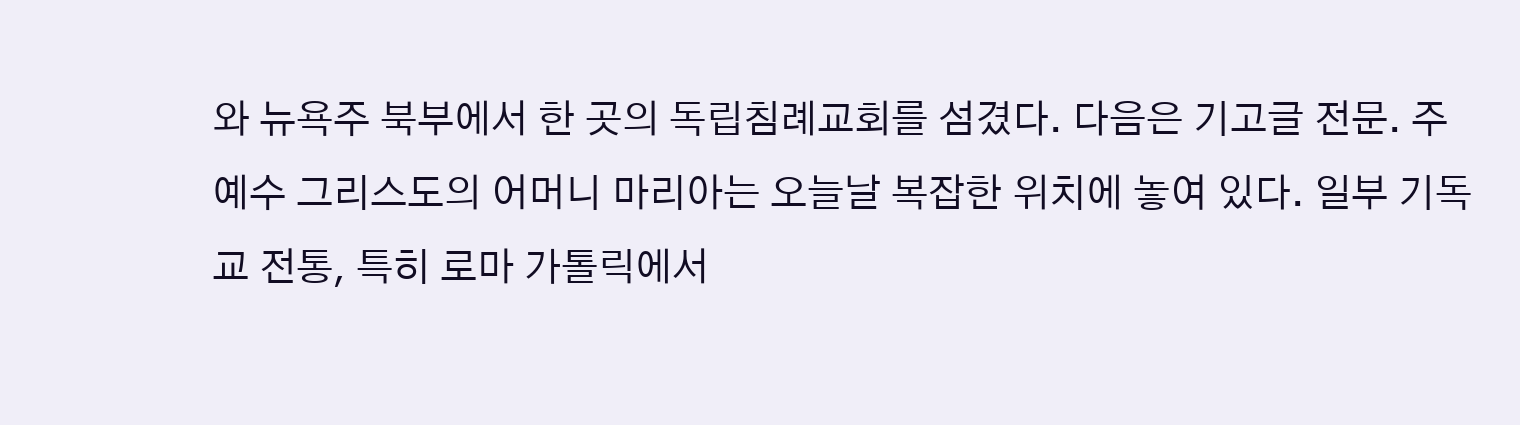와 뉴욕주 북부에서 한 곳의 독립침례교회를 섬겼다. 다음은 기고글 전문. 주 예수 그리스도의 어머니 마리아는 오늘날 복잡한 위치에 놓여 있다. 일부 기독교 전통, 특히 로마 가톨릭에서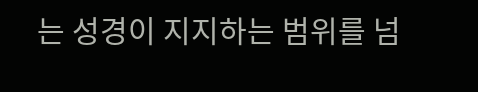는 성경이 지지하는 범위를 넘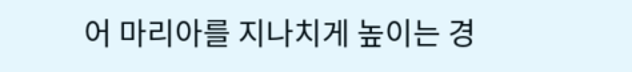어 마리아를 지나치게 높이는 경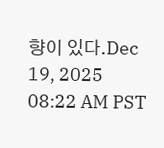향이 있다.Dec 19, 2025 08:22 AM PST